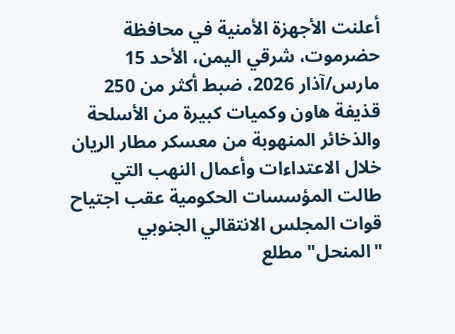أعلنت الأجهزة الأمنية في محافظة حضرموت، شرقي اليمن، الأحد 15 مارس/آذار 2026، ضبط أكثر من 250 قذيفة هاون وكميات كبيرة من الأسلحة والذخائر المنهوبة من معسكر مطار الريان خلال الاعتداءات وأعمال النهب التي طالت المؤسسات الحكومية عقب اجتياح قوات المجلس الانتقالي الجنوبي "المنحل" مطلع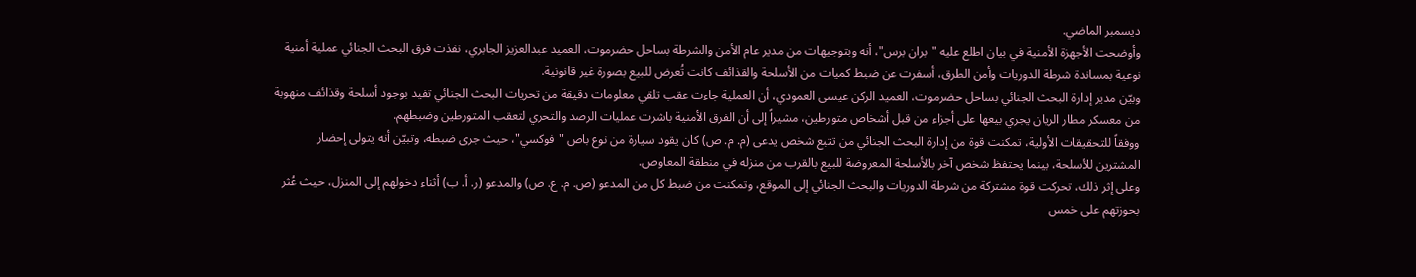ديسمبر الماضي.
وأوضحت الأجهزة الأمنية في بيان اطلع عليه "بران برس"، أنه وبتوجيهات من مدير عام الأمن والشرطة بساحل حضرموت، العميد عبدالعزيز الجابري، نفذت فرق البحث الجنائي عملية أمنية نوعية بمساندة شرطة الدوريات وأمن الطرق، أسفرت عن ضبط كميات من الأسلحة والقذائف كانت تُعرض للبيع بصورة غير قانونية.
وبيّن مدير إدارة البحث الجنائي بساحل حضرموت، العميد الركن عيسى العمودي، أن العملية جاءت عقب تلقي معلومات دقيقة من تحريات البحث الجنائي تفيد بوجود أسلحة وقذائف منهوبة من معسكر مطار الريان يجري بيعها على أجزاء من قبل أشخاص متورطين، مشيراً إلى أن الفرق الأمنية باشرت عمليات الرصد والتحري لتعقب المتورطين وضبطهم.
ووفقاً للتحقيقات الأولية، تمكنت قوة من إدارة البحث الجنائي من تتبع شخص يدعى (م. م. ص) كان يقود سيارة من نوع باص "فوكسي"، حيث جرى ضبطه، وتبيّن أنه يتولى إحضار المشترين للأسلحة، بينما يحتفظ شخص آخر بالأسلحة المعروضة للبيع بالقرب من منزله في منطقة المعاوص.
وعلى إثر ذلك، تحركت قوة مشتركة من شرطة الدوريات والبحث الجنائي إلى الموقع، وتمكنت من ضبط كل من المدعو (ص. م. ع. ص) والمدعو (ر. أ. ب) أثناء دخولهم إلى المنزل، حيث عُثر بحوزتهم على خمس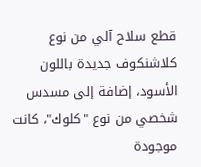قطع سلاح آلي من نوع كلاشنكوف جديدة باللون الأسود، إضافة إلى مسدس شخصي من نوع "كلوك"، كانت موجودة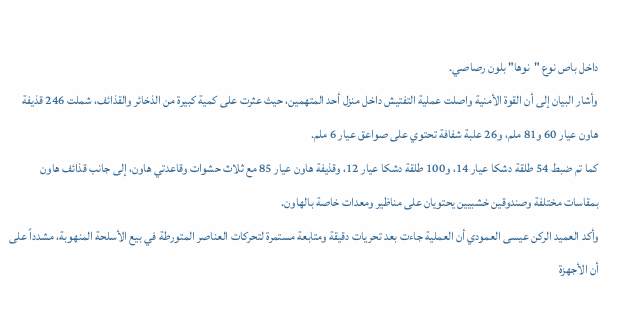داخل باص نوع "نوها" بلون رصاصي.
وأشار البيان إلى أن القوة الأمنية واصلت عملية التفتيش داخل منزل أحد المتهمين، حيث عثرت على كمية كبيرة من الذخائر والقذائف، شملت 246 قذيفة هاون عيار 60 و81 ملم، و26 علبة شفافة تحتوي على صواعق عيار 6 ملم.
كما تم ضبط 54 طلقة دشكا عيار 14، و100 طلقة دشكا عيار 12، وقذيفة هاون عيار 85 مع ثلاث حشوات وقاعدتي هاون، إلى جانب قذائف هاون بمقاسات مختلفة وصندوقين خشبيين يحتويان على مناظير ومعدات خاصة بالهاون.
وأكد العميد الركن عيسى العمودي أن العملية جاءت بعد تحريات دقيقة ومتابعة مستمرة لتحركات العناصر المتورطة في بيع الأسلحة المنهوبة، مشدداً على أن الأجهزة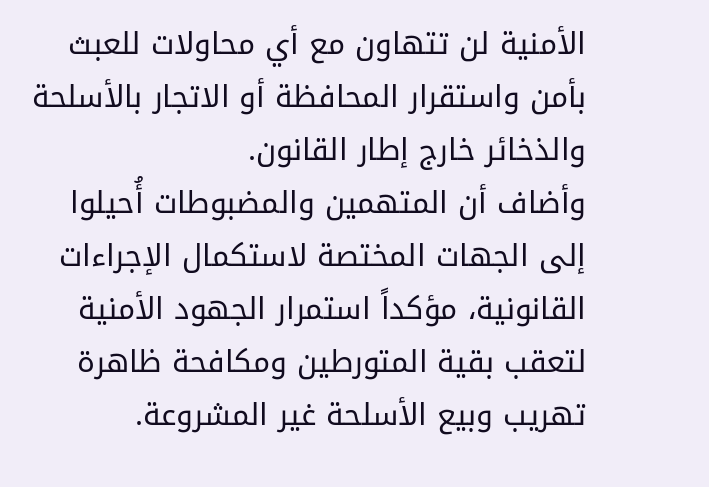الأمنية لن تتهاون مع أي محاولات للعبث بأمن واستقرار المحافظة أو الاتجار بالأسلحة والذخائر خارج إطار القانون.
وأضاف أن المتهمين والمضبوطات أُحيلوا إلى الجهات المختصة لاستكمال الإجراءات القانونية، مؤكداً استمرار الجهود الأمنية لتعقب بقية المتورطين ومكافحة ظاهرة تهريب وبيع الأسلحة غير المشروعة.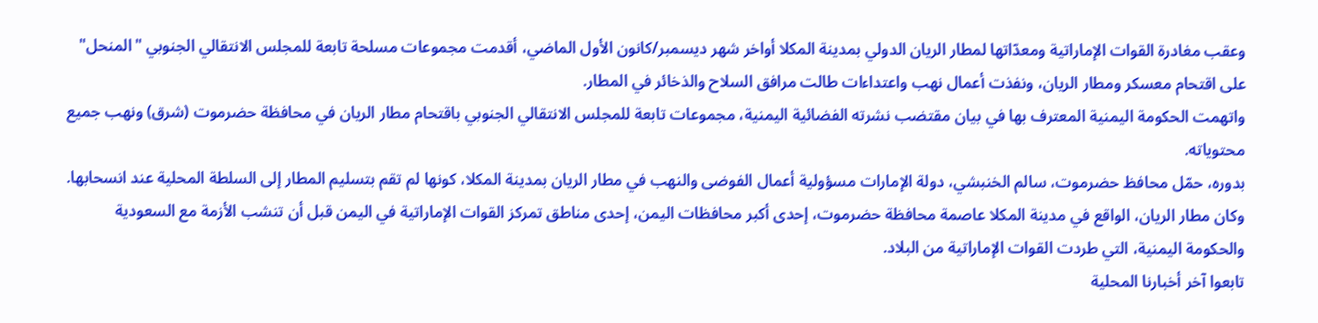وعقب مغادرة القوات الإماراتية ومعدّاتها لمطار الريان الدولي بمدينة المكلا أواخر شهر ديسمبر/كانون الأول الماضي، أقدمت مجموعات مسلحة تابعة للمجلس الانتقالي الجنوبي "المنحل" على اقتحام معسكر ومطار الريان، ونفذت أعمال نهب واعتداءات طالت مرافق السلاح والذخائر في المطار.
واتهمت الحكومة اليمنية المعترف بها في بيان مقتضب نشرته الفضائية اليمنية، مجموعات تابعة للمجلس الانتقالي الجنوبي باقتحام مطار الريان في محافظة حضرموت (شرق) ونهب جميع محتوياته.
بدوره، حمّل محافظ حضرموت، سالم الخنبشي، دولة الإمارات مسؤولية أعمال الفوضى والنهب في مطار الريان بمدينة المكلا، كونها لم تقم بتسليم المطار إلى السلطة المحلية عند انسحابها.
وكان مطار الريان، الواقع في مدينة المكلا عاصمة محافظة حضرموت، إحدى أكبر محافظات اليمن، إحدى مناطق تمركز القوات الإماراتية في اليمن قبل أن تنشب الأزمة مع السعودية والحكومة اليمنية، التي طردت القوات الإماراتية من البلاد.
تابعوا آخر أخبارنا المحلية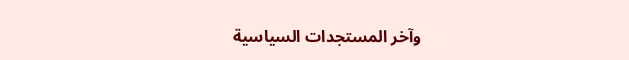وآخر المستجدات السياسية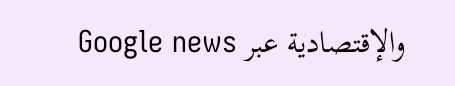والإقتصادية عبر Google news